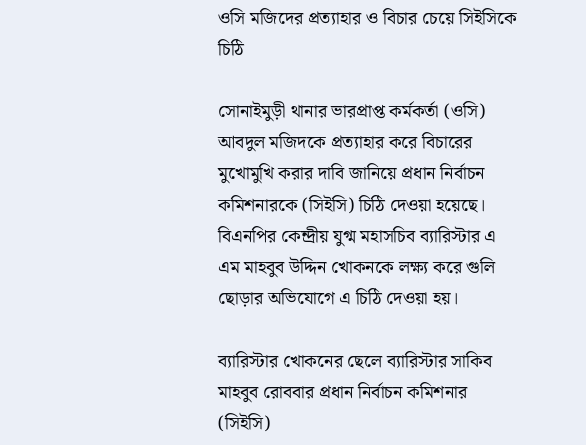ওসি মজিদের প্রত্যাহার ও বিচার চেয়ে সিইসিকে চিঠি

সোনাইমুড়ী থানার ভারপ্রাপ্ত কর্মকর্তা (ওসি) আবদুল মজিদকে প্রত্যাহার করে বিচারের মুখোমুখি করার দাবি জানিয়ে প্রধান নির্বাচন কমিশনারকে (সিইসি) চিঠি দেওয়া হয়েছে। বিএনপির কেন্দ্রীয় যুগ্ম মহাসচিব ব্যারিস্টার এ এম মাহবুব উদ্দিন খোকনকে লক্ষ্য করে গুলি ছোড়ার অভিযোগে এ চিঠি দেওয়া হয়।

ব্যারিস্টার খোকনের ছেলে ব্যারিস্টার সাকিব মাহবুব রোববার প্রধান নির্বাচন কমিশনার (সিইসি)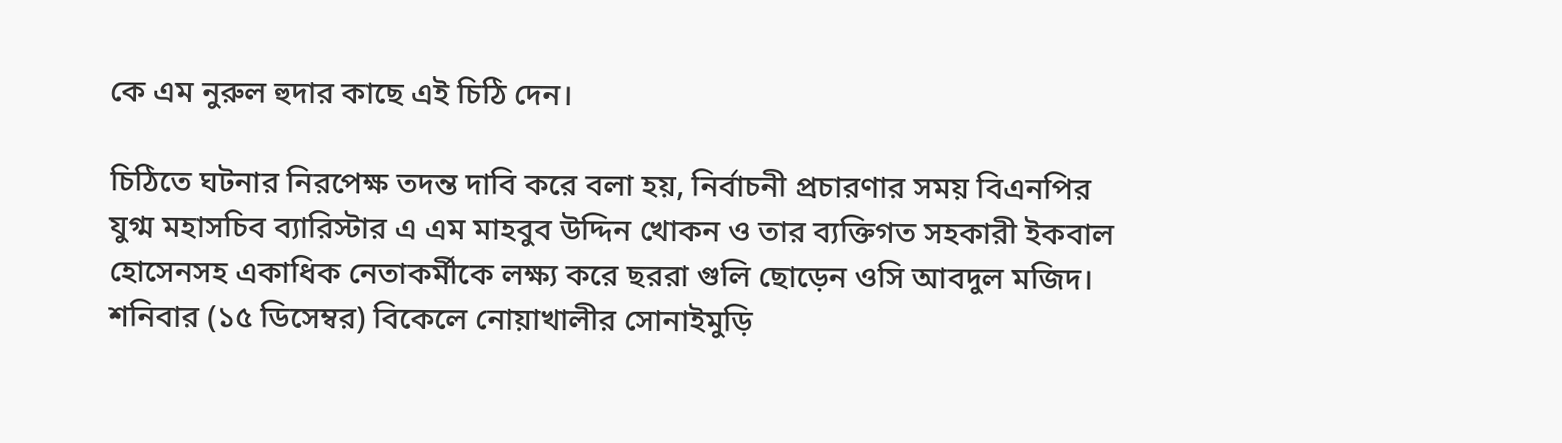কে এম নুরুল হুদার কাছে এই চিঠি দেন।

চিঠিতে ঘটনার নিরপেক্ষ তদন্ত দাবি করে বলা হয়, নির্বাচনী প্রচারণার সময় বিএনপির যুগ্ম মহাসচিব ব্যারিস্টার এ এম মাহবুব উদ্দিন খোকন ও তার ব্যক্তিগত সহকারী ইকবাল হোসেনসহ একাধিক নেতাকর্মীকে লক্ষ্য করে ছররা গুলি ছোড়েন ওসি আবদুল মজিদ। শনিবার (১৫ ডিসেম্বর) বিকেলে নোয়াখালীর সোনাইমুড়ি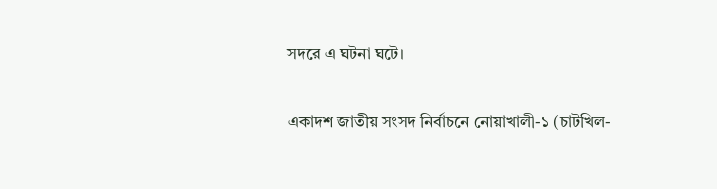সদরে এ ঘটনা ঘটে।

একাদশ জাতীয় সংসদ নির্বাচনে নোয়াখালী-১ (চাটখিল-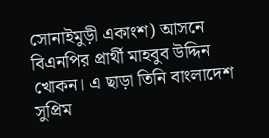সোনাইমুড়ী একাংশ) আসনে বিএনপির প্রার্থী মাহবুব উদ্দিন খোকন। এ ছাড়া তিনি বাংলাদেশ সুপ্রিম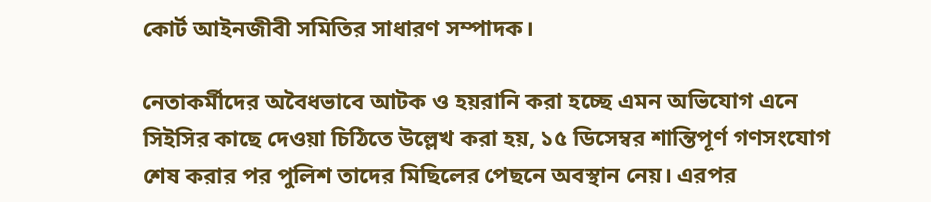কোর্ট আইনজীবী সমিতির সাধারণ সম্পাদক।

নেতাকর্মীদের অবৈধভাবে আটক ও হয়রানি করা হচ্ছে এমন অভিযোগ এনে সিইসির কাছে দেওয়া চিঠিতে উল্লেখ করা হয়, ১৫ ডিসেম্বর শান্তিপূর্ণ গণসংযোগ শেষ করার পর পুলিশ তাদের মিছিলের পেছনে অবস্থান নেয়। এরপর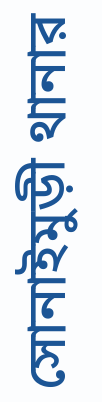সোনাইমুড়ী থানার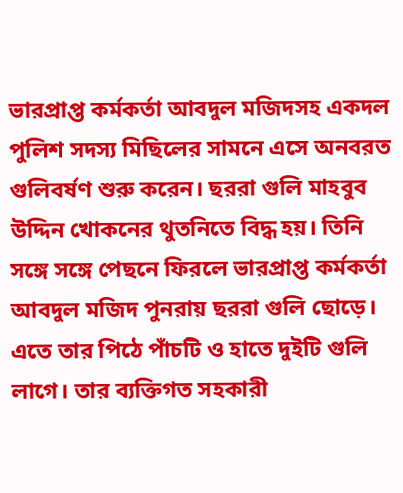ভারপ্রাপ্ত কর্মকর্তা আবদুল মজিদসহ একদল পুলিশ সদস্য মিছিলের সামনে এসে অনবরত গুলিবর্ষণ শুরু করেন। ছররা গুলি মাহবুব উদ্দিন খোকনের থুতনিতে বিদ্ধ হয়। তিনি সঙ্গে সঙ্গে পেছনে ফিরলে ভারপ্রাপ্ত কর্মকর্তা আবদুল মজিদ পুনরায় ছররা গুলি ছোড়ে। এতে তার পিঠে পাঁচটি ও হাতে দুইটি গুলি লাগে। তার ব্যক্তিগত সহকারী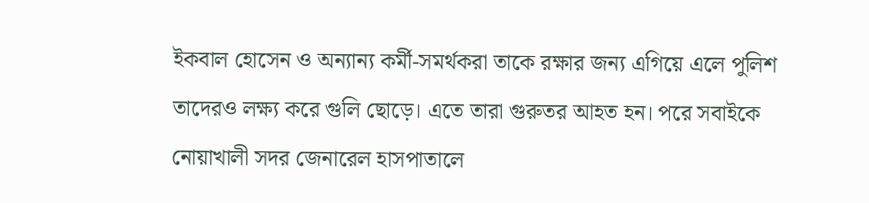ইকবাল হোসেন ও অন্যান্য কর্মী-সমর্থকরা তাকে রক্ষার জন্য এগিয়ে এলে পুলিশ তাদেরও লক্ষ্য করে গুলি ছোড়ে। এতে তারা গুরুতর আহত হন। পরে সবাইকে নোয়াখালী সদর জেনারেল হাসপাতালে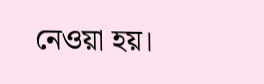নেওয়া হয়।